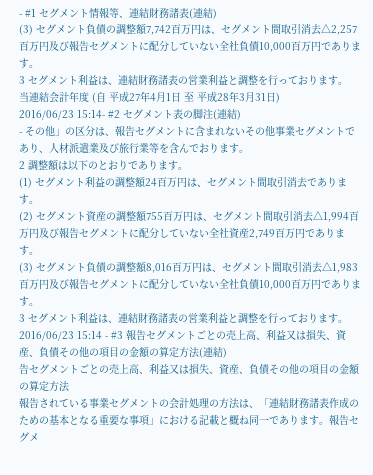- #1 セグメント情報等、連結財務諸表(連結)
(3) セグメント負債の調整額7,742百万円は、セグメント間取引消去△2,257百万円及び報告セグメントに配分していない全社負債10,000百万円であります。
3 セグメント利益は、連結財務諸表の営業利益と調整を行っております。
当連結会計年度 (自 平成27年4月1日 至 平成28年3月31日)
2016/06/23 15:14- #2 セグメント表の脚注(連結)
- その他」の区分は、報告セグメントに含まれないその他事業セグメントであり、人材派遣業及び旅行業等を含んでおります。
2 調整額は以下のとおりであります。
(1) セグメント利益の調整額24百万円は、セグメント間取引消去であります。
(2) セグメント資産の調整額755百万円は、セグメント間取引消去△1,994百万円及び報告セグメントに配分していない全社資産2,749百万円であります。
(3) セグメント負債の調整額8,016百万円は、セグメント間取引消去△1,983百万円及び報告セグメントに配分していない全社負債10,000百万円であります。
3 セグメント利益は、連結財務諸表の営業利益と調整を行っております。2016/06/23 15:14 - #3 報告セグメントごとの売上高、利益又は損失、資産、負債その他の項目の金額の算定方法(連結)
告セグメントごとの売上高、利益又は損失、資産、負債その他の項目の金額の算定方法
報告されている事業セグメントの会計処理の方法は、「連結財務諸表作成のための基本となる重要な事項」における記載と概ね同一であります。報告セグメ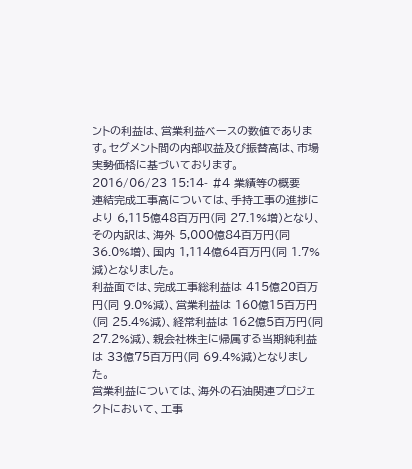ントの利益は、営業利益ベースの数値であります。セグメント間の内部収益及び振替高は、市場実勢価格に基づいております。
2016/06/23 15:14- #4 業績等の概要
連結完成工事高については、手持工事の進捗により 6,115億48百万円(同 27.1%増)となり、その内訳は、海外 5,000億84百万円(同 36.0%増)、国内 1,114億64百万円(同 1.7%減)となりました。
利益面では、完成工事総利益は 415億20百万円(同 9.0%減)、営業利益は 160億15百万円(同 25.4%減)、経常利益は 162億5百万円(同 27.2%減)、親会社株主に帰属する当期純利益は 33億75百万円(同 69.4%減)となりました。
営業利益については、海外の石油関連プロジェクトにおいて、工事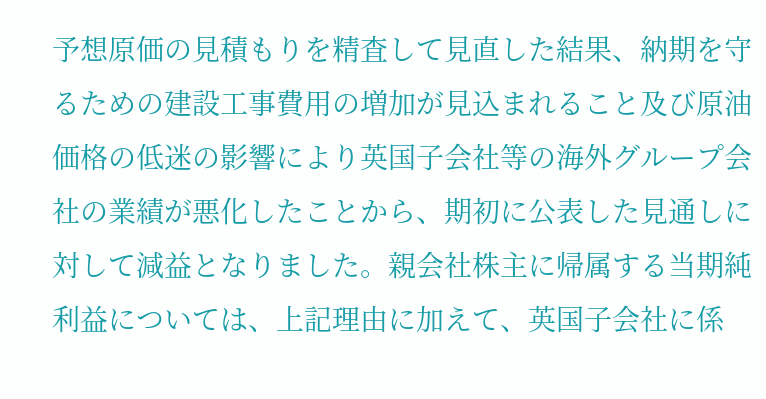予想原価の見積もりを精査して見直した結果、納期を守るための建設工事費用の増加が見込まれること及び原油価格の低迷の影響により英国子会社等の海外グループ会社の業績が悪化したことから、期初に公表した見通しに対して減益となりました。親会社株主に帰属する当期純利益については、上記理由に加えて、英国子会社に係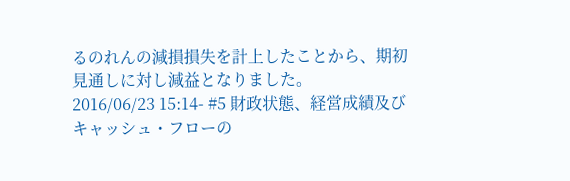るのれんの減損損失を計上したことから、期初見通しに対し減益となりました。
2016/06/23 15:14- #5 財政状態、経営成績及びキャッシュ・フローの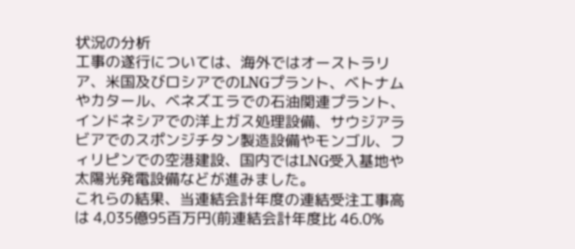状況の分析
工事の遂行については、海外ではオーストラリア、米国及びロシアでのLNGプラント、ベトナムやカタール、ベネズエラでの石油関連プラント、インドネシアでの洋上ガス処理設備、サウジアラビアでのスポンジチタン製造設備やモンゴル、フィリピンでの空港建設、国内ではLNG受入基地や太陽光発電設備などが進みました。
これらの結果、当連結会計年度の連結受注工事高は 4,035億95百万円(前連結会計年度比 46.0%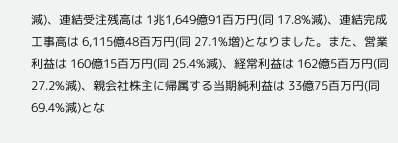減)、連結受注残高は 1兆1,649億91百万円(同 17.8%減)、連結完成工事高は 6,115億48百万円(同 27.1%増)となりました。また、営業利益は 160億15百万円(同 25.4%減)、経常利益は 162億5百万円(同 27.2%減)、親会社株主に帰属する当期純利益は 33億75百万円(同 69.4%減)とな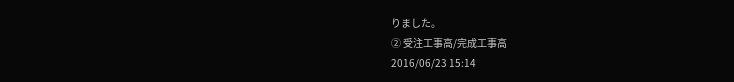りました。
② 受注工事高/完成工事高
2016/06/23 15:14